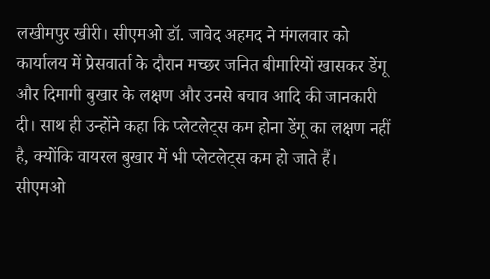लखीमपुर खीरी। सीएमओ डॉ. जावेद अहमद ने मंगलवार को कार्यालय में प्रेसवार्ता के दौरान मच्छर जनित बीमारियों खासकर डेंगू और दिमागी बुखार के लक्षण और उनसे बचाव आदि की जानकारी दी। साथ ही उन्होंने कहा कि प्लेटलेट्स कम होना डेंगू का लक्षण नहीं है, क्योंकि वायरल बुखार में भी प्लेटलेट्स कम हो जाते हैं।
सीएमओ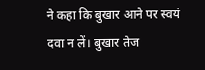ने कहा कि बुखार आने पर स्वयं दवा न लें। बुखार तेज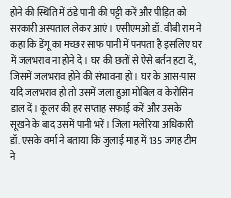होने की स्थिति में ठंडे पानी की पट्टी करें और पीड़ित को सरकारी अस्पताल लेकर आएं। एसीएमओ डॉ. वीबी राम ने कहा कि डेंगू का मच्छर साफ पानी में पनपता है इसलिए घर में जलभराव ना होने दे। घर की छतों से ऐसे बर्तन हटा दें, जिसमें जलभराव होने की संभावना हो। घर के आस-पास यदि जलभराव हो तो उसमें जला हुआ मोबिल व केरोसिन डाल दें। कूलर की हर सप्ताह सफाई करें और उसके सूखने के बाद उसमें पानी भरें। जिला मलेरिया अधिकारी डॉ. एसके वर्मा ने बताया कि जुलाई माह में 135 जगह टीम ने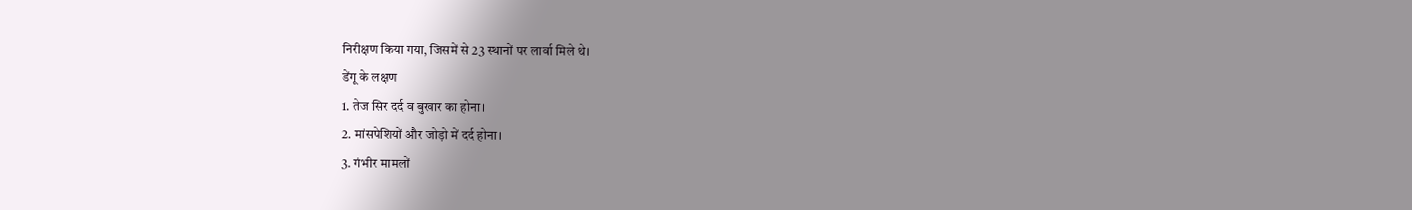निरीक्षण किया गया, जिसमें से 23 स्थानों पर लार्वा मिले थे।
डेंगू के लक्षण
1. तेज सिर दर्द व बुखार का होना।
2. मांसपेशियों और जोड़ो में दर्द होना।
3. गंभीर मामलों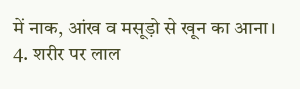में नाक, आंख व मसूड़ो से खून का आना।
4. शरीर पर लाल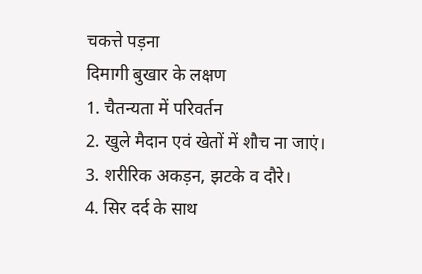चकत्ते पड़ना
दिमागी बुखार के लक्षण
1. चैतन्यता में परिवर्तन
2. खुले मैदान एवं खेतों में शौच ना जाएं।
3. शरीरिक अकड़न, झटके व दौरे।
4. सिर दर्द के साथ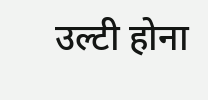उल्टी होना